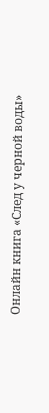Онлайн книга «След у черной воды»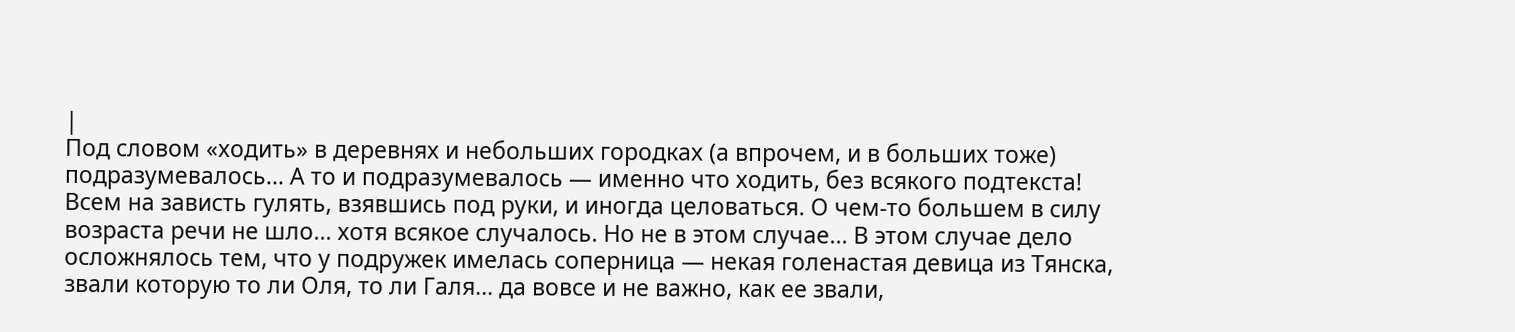|
Под словом «ходить» в деревнях и небольших городках (а впрочем, и в больших тоже) подразумевалось… А то и подразумевалось — именно что ходить, без всякого подтекста! Всем на зависть гулять, взявшись под руки, и иногда целоваться. О чем-то большем в силу возраста речи не шло… хотя всякое случалось. Но не в этом случае… В этом случае дело осложнялось тем, что у подружек имелась соперница — некая голенастая девица из Тянска, звали которую то ли Оля, то ли Галя… да вовсе и не важно, как ее звали,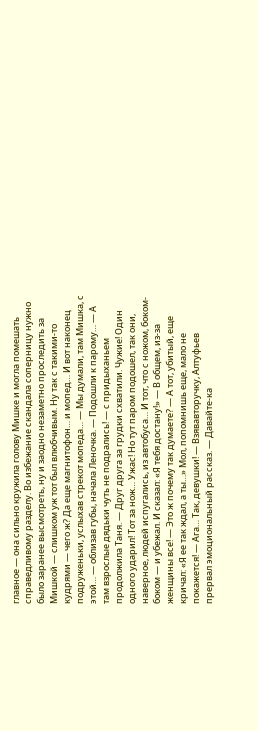главное — она сильно кружила голову Мишке и могла помешать справедливому разделу. Во избежание скандала соперницу нужно было заранее высмотреть, ну и заодно незаметно проследить за Мишкой — слишком уж тот был влюбчивым. Ну так с такими-то кудрями — чего ж? Да еще магнитофон… и мопед… И вот наконец подруженьки, услыхав стрекот мопеда… — Мы думали, там Мишка, с этой… — облизав губы, начала Леночка. — Подошли к парому… — А там взрослые дядьки чуть не подрались! — с придыханьем продолжила Таня. — Друг друга за грудки схватили. Чужие! Один одного ударил! Тот за нож… Ужас! Но тут паром подошел, так они, наверное, людей испугались, из автобуса… И тот, что с ножом, боком-боком — и убежал. И сказал: «Я тебя достану!» — В общем, из-за женщины все! — Это ж почему так думаете? — А тот, убитый, еще кричал: «Я ее так ждал, а ты…» Мол, попомнишь еще, мало не покажется! — Ага… Так, девушки! — Взявавторучку, Алтуфьев прервал эмоциональный рассказ. — Давайте-ка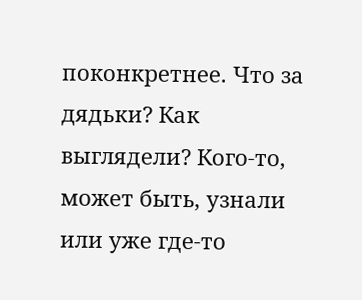поконкретнее. Что за дядьки? Как выглядели? Кого-то, может быть, узнали или уже где-то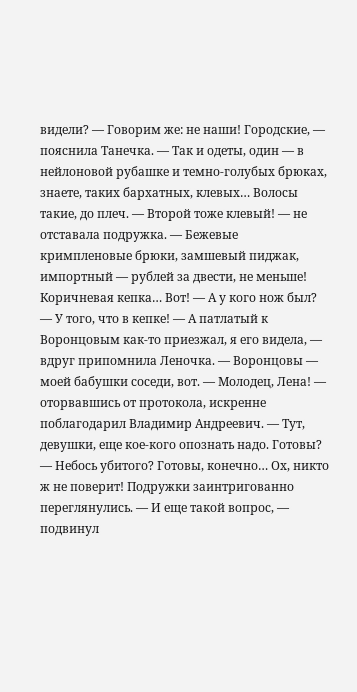видели? — Говорим же: не наши! Городские, — пояснила Танечка. — Так и одеты, один — в нейлоновой рубашке и темно-голубых брюках, знаете, таких бархатных, клевых… Волосы такие, до плеч. — Второй тоже клевый! — не отставала подружка. — Бежевые кримпленовые брюки, замшевый пиджак, импортный — рублей за двести, не меньше! Коричневая кепка… Вот! — А у кого нож был? — У того, что в кепке! — А патлатый к Воронцовым как-то приезжал, я его видела, — вдруг припомнила Леночка. — Воронцовы — моей бабушки соседи, вот. — Молодец, Лена! — оторвавшись от протокола, искренне поблагодарил Владимир Андреевич. — Тут, девушки, еще кое-кого опознать надо. Готовы? — Небось убитого? Готовы, конечно… Ох, никто ж не поверит! Подружки заинтригованно переглянулись. — И еще такой вопрос, — подвинул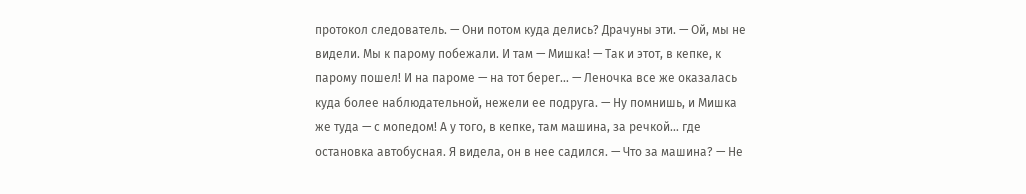протокол следователь. — Они потом куда делись? Драчуны эти. — Ой, мы не видели. Мы к парому побежали. И там — Мишка! — Так и этот, в кепке, к парому пошел! И на пароме — на тот берег… — Леночка все же оказалась куда более наблюдательной, нежели ее подруга. — Ну помнишь, и Мишка же туда — с мопедом! А у того, в кепке, там машина, за речкой… где остановка автобусная. Я видела, он в нее садился. — Что за машина? — Не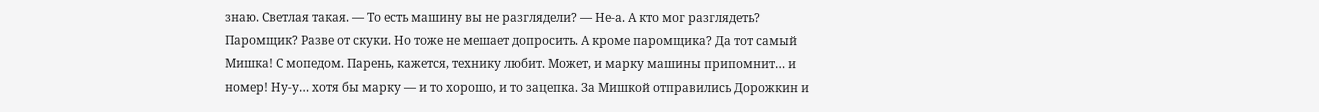знаю. Светлая такая. — То есть машину вы не разглядели? — Не-а. А кто мог разглядеть? Паромщик? Разве от скуки. Но тоже не мешает допросить. А кроме паромщика? Да тот самый Мишка! С мопедом. Парень, кажется, технику любит. Может, и марку машины припомнит… и номер! Ну-у… хотя бы марку — и то хорошо, и то зацепка. За Мишкой отправились Дорожкин и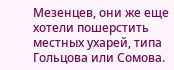Мезенцев, они же еще хотели пошерстить местных ухарей, типа Гольцова или Сомова.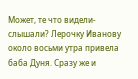Может, те что видели-слышали? Лерочку Иванову около восьми утра привела баба Дуня. Сразу же и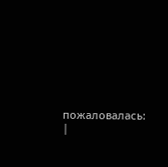пожаловалась: |